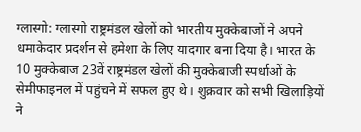ग्लास्गो: ग्लास्गो राष्ट्रमंडल खेलों को भारतीय मुक्केबाजों ने अपने धमाकेदार प्रदर्शन से हमेशा के लिए यादगार बना दिया है। भारत के 10 मुक्केबाज 23वें राष्ट्रमंडल खेलों की मुक्केबाजी स्पर्धाओं के सेमीफाइनल में पहुंचने में सफल हुए थे। शुक्रवार को सभी खिलाड़ियों ने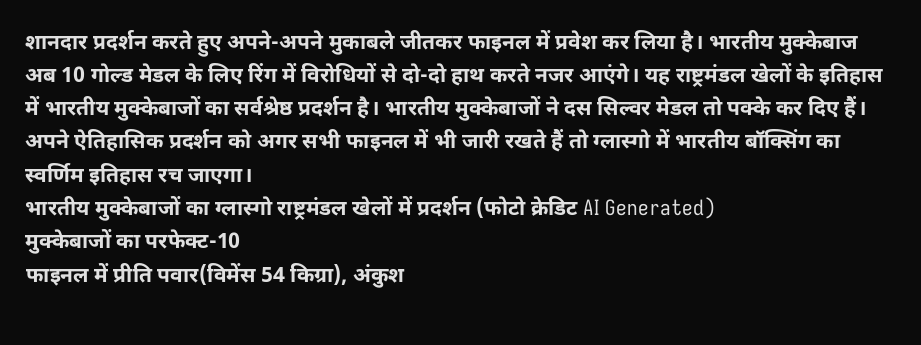शानदार प्रदर्शन करते हुए अपने-अपने मुकाबले जीतकर फाइनल में प्रवेश कर लिया है। भारतीय मुक्केबाज अब 10 गोल्ड मेडल के लिए रिंग में विरोधियों से दो-दो हाथ करते नजर आएंगे। यह राष्ट्रमंडल खेलों के इतिहास में भारतीय मुक्केबाजों का सर्वश्रेष्ठ प्रदर्शन है। भारतीय मुक्केबाजों ने दस सिल्वर मेडल तो पक्के कर दिए हैं। अपने ऐतिहासिक प्रदर्शन को अगर सभी फाइनल में भी जारी रखते हैं तो ग्लास्गो में भारतीय बॉक्सिंग का स्वर्णिम इतिहास रच जाएगा।
भारतीय मुक्केबाजों का ग्लास्गो राष्ट्रमंडल खेलों में प्रदर्शन (फोटो क्रेडिट AI Generated)
मुक्केबाजों का परफेक्ट-10
फाइनल में प्रीति पवार(विमेंस 54 किग्रा), अंकुश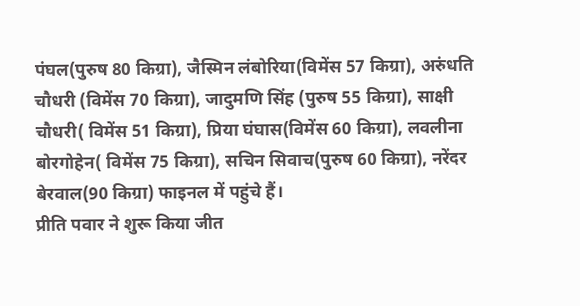पंघल(पुरुष 80 किग्रा), जैस्मिन लंबोरिया(विमेंस 57 किग्रा), अरुंधति चौधरी (विमेंस 70 किग्रा), जादुमणि सिंह (पुरुष 55 किग्रा), साक्षी चौधरी( विमेंस 51 किग्रा), प्रिया घंघास(विमेंस 60 किग्रा), लवलीना बोरगोहेन( विमेंस 75 किग्रा), सचिन सिवाच(पुरुष 60 किग्रा), नरेंदर बेरवाल(90 किग्रा) फाइनल में पहुंचे हैं।
प्रीति पवार ने शुरू किया जीत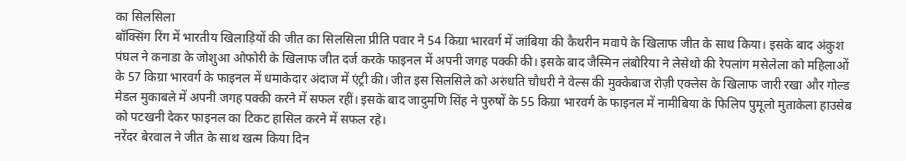का सिलसिला
बॉक्सिंग रिंग में भारतीय खिलाड़ियों की जीत का सिलसिला प्रीति पवार ने 54 किग्रा भारवर्ग में जांबिया की कैथरीन मवापे के खिलाफ जीत के साथ किया। इसके बाद अंकुश पंघल ने कनाडा के जोशुआ ओफोरी के खिलाफ जीत दर्ज करके फाइनल में अपनी जगह पक्की की। इसके बाद जैस्मिन लंबोरिया ने लेसेथो की रेपलांग मसेलेला को महिलाओं के 57 किग्रा भारवर्ग के फाइनल में धमाकेदार अंदाज में एंट्री की। जीत इस सिलसिले को अरुंधति चौधरी ने वेल्स की मुक्केबाज रोज़ी एक्लेस के खिलाफ जारी रखा और गोल्ड मेडल मुकाबले में अपनी जगह पक्की करने में सफल रहीं। इसके बाद जादुमणि सिंह ने पुरुषों के 55 किग्रा भारवर्ग के फाइनल में नामीबिया के फिलिप पुमूलो मुताकेला हाउसेब को पटखनी देकर फाइनल का टिकट हासिल करने में सफल रहे।
नरेंदर बेरवाल ने जीत के साथ खत्म किया दिन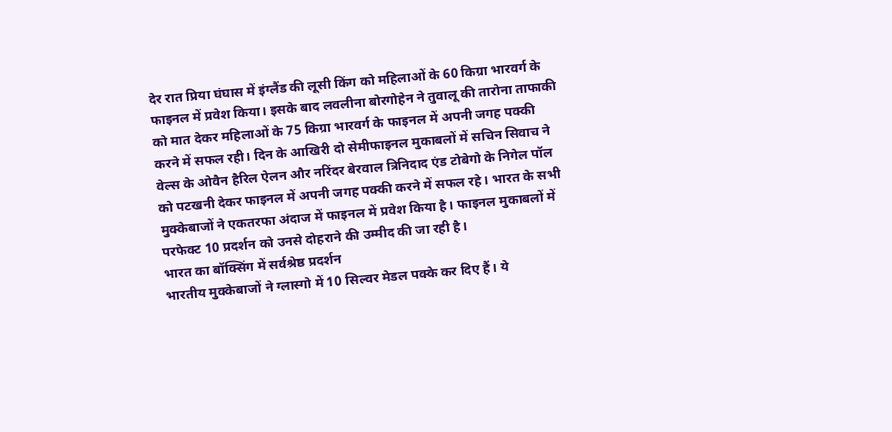देर रात प्रिया घंघास में इंग्लैंड की लूसी किंग को महिलाओं के 60 किग्रा भारवर्ग के फाइनल में प्रवेश किया। इसके बाद लवलीना बोरगोहेन ने तुवालू की तारोना ताफाकी को मात देकर महिलाओं के 75 किग्रा भारवर्ग के फाइनल में अपनी जगह पक्की करने में सफल रही। दिन के आखिरी दो सेमीफाइनल मुकाबलों में सचिन सिवाच ने वेल्स के ओवैन हैरिल ऐलन और नरिंदर बेरवाल त्रिनिदाद एंड टोबेगो के निगेल पॉल को पटखनी देकर फाइनल में अपनी जगह पक्की करने में सफल रहे। भारत के सभी मुक्केबाजों ने एकतरफा अंदाज में फाइनल में प्रवेश किया है। फाइनल मुकाबलों में परफेक्ट 10 प्रदर्शन को उनसे दोहराने की उम्मीद की जा रही है।
भारत का बॉक्सिंग में सर्वश्रेष्ठ प्रदर्शन
भारतीय मुक्केबाजों ने ग्लास्गो में 10 सिल्वर मेडल पक्के कर दिए हैं। ये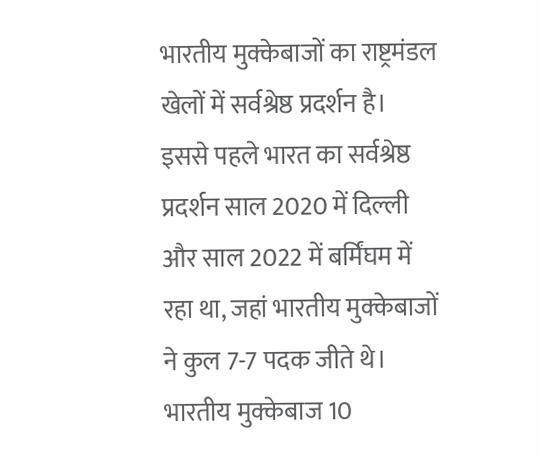भारतीय मुक्केबाजों का राष्ट्रमंडल खेलों में सर्वश्रेष्ठ प्रदर्शन है। इससे पहले भारत का सर्वश्रेष्ठ प्रदर्शन साल 2020 में दिल्ली और साल 2022 में बर्मिंघम में रहा था, जहां भारतीय मुक्केबाजों ने कुल 7-7 पदक जीते थे। भारतीय मुक्केबाज 10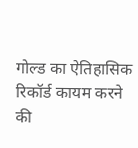गोल्ड का ऐतिहासिक रिकॉर्ड कायम करने की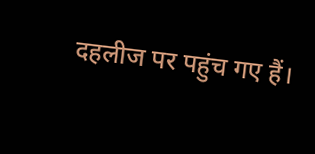दहलीज पर पहुंच गए हैं।